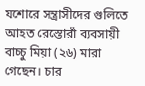যশোরে সন্ত্রাসীদের গুলিতে আহত রেস্তোরাঁ ব্যবসায়ী বাচ্চু মিয়া (২৬) মারা গেছেন। চার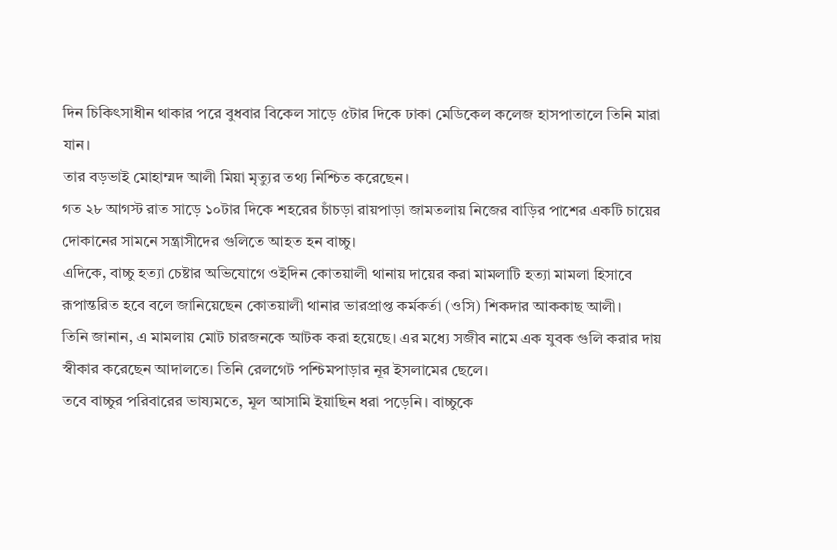দিন চিকিৎসাধীন থাকার পরে বুধবার বিকেল সাড়ে ৫টার দিকে ঢাকা মেডিকেল কলেজ হাসপাতালে তিনি মারা যান।
তার বড়ভাই মোহাম্মদ আলী মিয়া মৃত্যুর তথ্য নিশ্চিত করেছেন।
গত ২৮ আগস্ট রাত সাড়ে ১০টার দিকে শহরের চাঁচড়া রায়পাড়া জামতলায় নিজের বাড়ির পাশের একটি চায়ের দোকানের সামনে সন্ত্রাসীদের গুলিতে আহত হন বাচ্চু।
এদিকে, বাচ্চু হত্যা চেষ্টার অভিযোগে ওইদিন কোতয়ালী থানায় দায়ের করা মামলাটি হত্যা মামলা হিসাবে রূপান্তরিত হবে বলে জানিয়েছেন কোতয়ালী থানার ভারপ্রাপ্ত কর্মকর্তা (ওসি) শিকদার আককাছ আলী।
তিনি জানান, এ মামলায় মোট চারজনকে আটক করা হয়েছে। এর মধ্যে সজীব নামে এক যুবক গুলি করার দায় স্বীকার করেছেন আদালতে। তিনি রেলগেট পশ্চিমপাড়ার নূর ইসলামের ছেলে।
তবে বাচ্চুর পরিবারের ভাষ্যমতে, মূল আসামি ইয়াছিন ধরা পড়েনি। বাচ্চুকে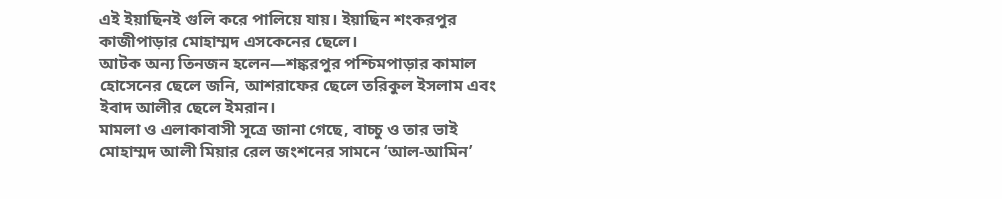এই ইয়াছিনই গুলি করে পালিয়ে যায়। ইয়াছিন শংকরপুর কাজীপাড়ার মোহাম্মদ এসকেনের ছেলে।
আটক অন্য তিনজন হলেন—শঙ্করপুর পশ্চিমপাড়ার কামাল হোসেনের ছেলে জনি, আশরাফের ছেলে তরিকুল ইসলাম এবং ইবাদ আলীর ছেলে ইমরান।
মামলা ও এলাকাবাসী সূত্রে জানা গেছে, বাচ্চু ও তার ভাই মোহাম্মদ আলী মিয়ার রেল জংশনের সামনে ‘আল-আমিন’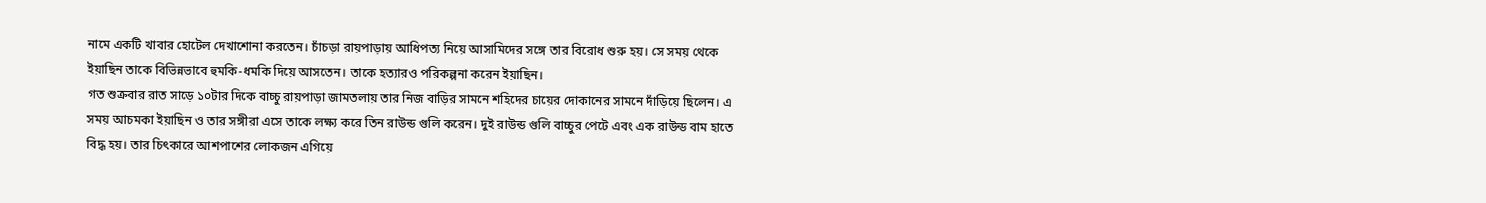নামে একটি খাবার হোটেল দেখাশোনা করতেন। চাঁচড়া রায়পাড়ায় আধিপত্য নিয়ে আসামিদের সঙ্গে তার বিরোধ শুরু হয়। সে সময় থেকে ইয়াছিন তাকে বিভিন্নভাবে হুমকি-ধমকি দিয়ে আসতেন। তাকে হত্যারও পরিকল্পনা করেন ইয়াছিন।
গত শুক্রবার রাত সাড়ে ১০টার দিকে বাচ্চু রায়পাড়া জামতলায় তার নিজ বাড়ির সামনে শহিদের চায়ের দোকানের সামনে দাঁড়িয়ে ছিলেন। এ সময় আচমকা ইয়াছিন ও তার সঙ্গীরা এসে তাকে লক্ষ্য করে তিন রাউন্ড গুলি করেন। দুই রাউন্ড গুলি বাচ্চুর পেটে এবং এক রাউন্ড বাম হাতে বিদ্ধ হয়। তার চিৎকারে আশপাশের লোকজন এগিয়ে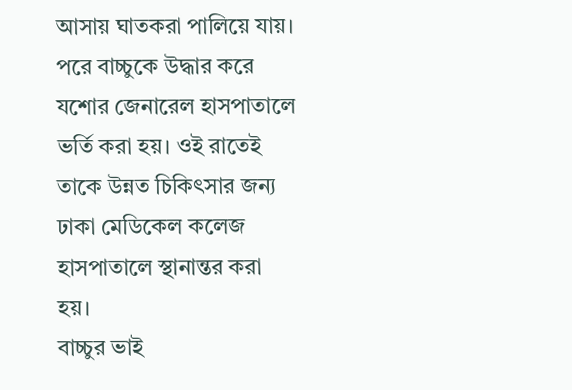আসায় ঘাতকরা পালিয়ে যায়। পরে বাচ্চুকে উদ্ধার করে যশোর জেনারেল হাসপাতালে ভর্তি করা হয়। ওই রাতেই তাকে উন্নত চিকিৎসার জন্য ঢাকা মেডিকেল কলেজ হাসপাতালে স্থানান্তর করা হয়।
বাচ্চুর ভাই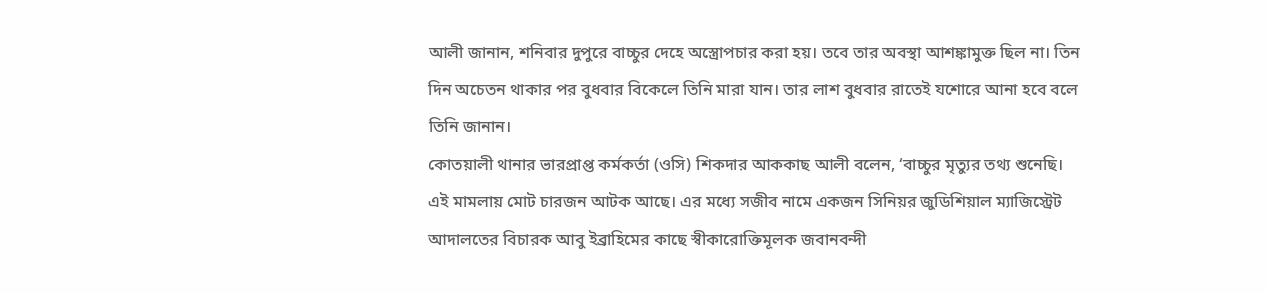আলী জানান, শনিবার দুপুরে বাচ্চুর দেহে অস্ত্রোপচার করা হয়। তবে তার অবস্থা আশঙ্কামুক্ত ছিল না। তিন দিন অচেতন থাকার পর বুধবার বিকেলে তিনি মারা যান। তার লাশ বুধবার রাতেই যশোরে আনা হবে বলে তিনি জানান।
কোতয়ালী থানার ভারপ্রাপ্ত কর্মকর্তা (ওসি) শিকদার আককাছ আলী বলেন, ‘বাচ্চুর মৃত্যুর তথ্য শুনেছি। এই মামলায় মোট চারজন আটক আছে। এর মধ্যে সজীব নামে একজন সিনিয়র জুডিশিয়াল ম্যাজিস্ট্রেট আদালতের বিচারক আবু ইব্রাহিমের কাছে স্বীকারোক্তিমূলক জবানবন্দী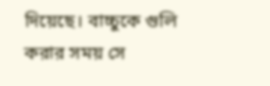দিয়েছে। বাচ্চুকে গুলি করার সময় সে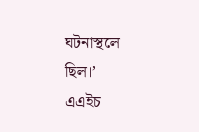ঘটনাস্থলে ছিল।’
এএইচ